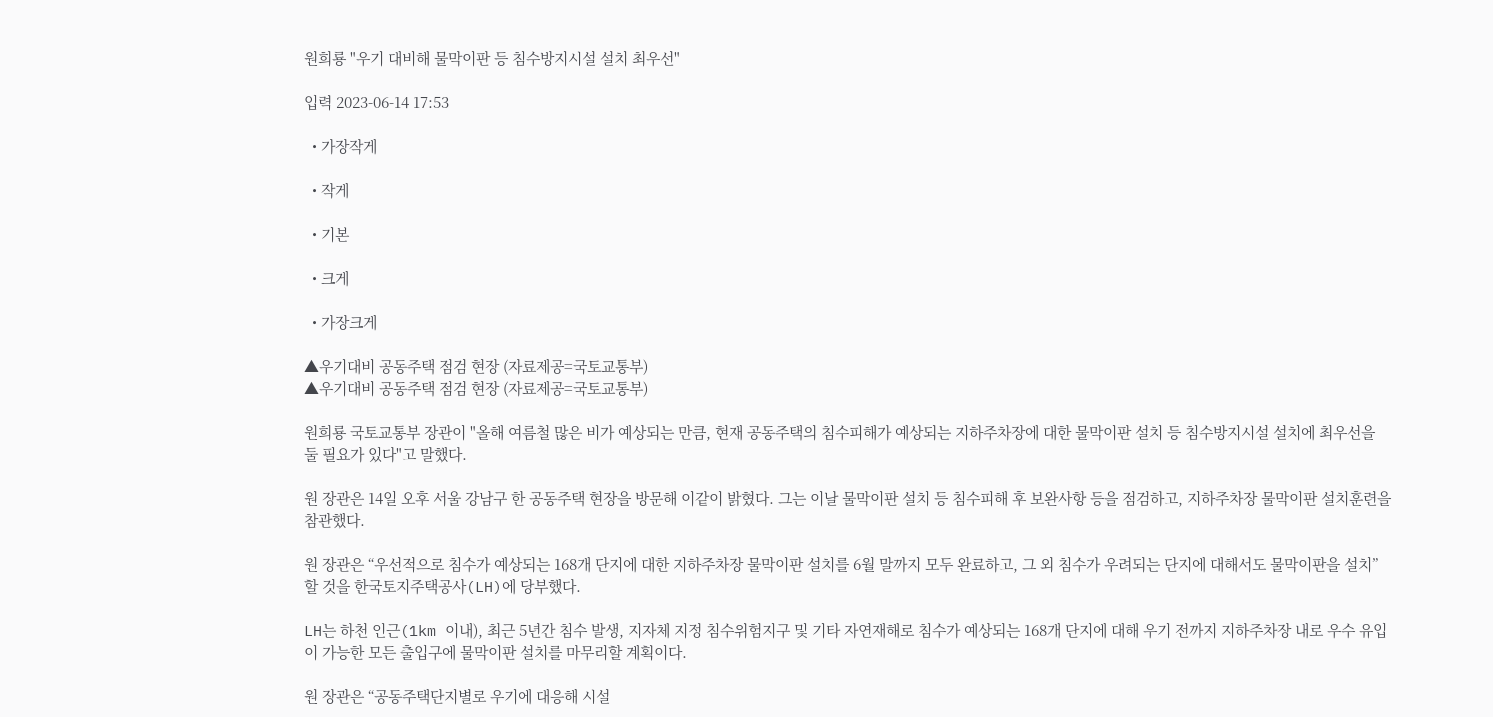원희룡 "우기 대비해 물막이판 등 침수방지시설 설치 최우선"

입력 2023-06-14 17:53

  • 가장작게

  • 작게

  • 기본

  • 크게

  • 가장크게

▲우기대비 공동주택 점검 현장 (자료제공=국토교통부)
▲우기대비 공동주택 점검 현장 (자료제공=국토교통부)

원희룡 국토교통부 장관이 "올해 여름철 많은 비가 예상되는 만큼, 현재 공동주택의 침수피해가 예상되는 지하주차장에 대한 물막이판 설치 등 침수방지시설 설치에 최우선을 둘 필요가 있다"고 말했다.

원 장관은 14일 오후 서울 강남구 한 공동주택 현장을 방문해 이같이 밝혔다. 그는 이날 물막이판 설치 등 침수피해 후 보완사항 등을 점검하고, 지하주차장 물막이판 설치훈련을 참관했다.

원 장관은 “우선적으로 침수가 예상되는 168개 단지에 대한 지하주차장 물막이판 설치를 6월 말까지 모두 완료하고, 그 외 침수가 우려되는 단지에 대해서도 물막이판을 설치”할 것을 한국토지주택공사(LH)에 당부했다.

LH는 하천 인근(1km 이내), 최근 5년간 침수 발생, 지자체 지정 침수위험지구 및 기타 자연재해로 침수가 예상되는 168개 단지에 대해 우기 전까지 지하주차장 내로 우수 유입이 가능한 모든 출입구에 물막이판 설치를 마무리할 계획이다.

원 장관은 “공동주택단지별로 우기에 대응해 시설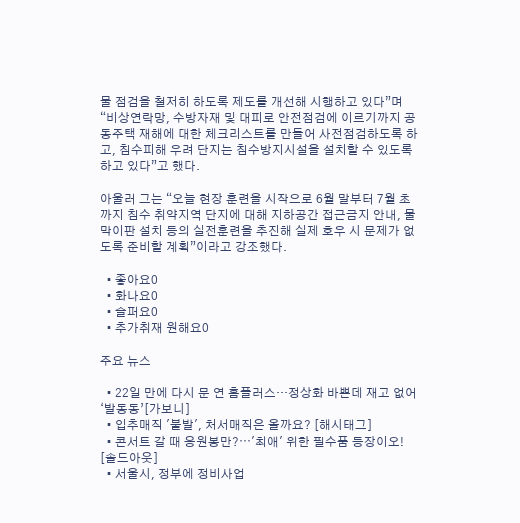물 점검을 철저히 하도록 제도를 개선해 시행하고 있다”며 “비상연락망, 수방자재 및 대피로 안전점검에 이르기까지 공동주택 재해에 대한 체크리스트를 만들어 사전점검하도록 하고, 침수피해 우려 단지는 침수방지시설을 설치할 수 있도록 하고 있다”고 했다.

아울러 그는 “오늘 현장 훈련을 시작으로 6월 말부터 7월 초까지 침수 취약지역 단지에 대해 지하공간 접근금지 안내, 물막이판 설치 등의 실전훈련을 추진해 실제 호우 시 문제가 없도록 준비할 계획”이라고 강조했다.

  • 좋아요0
  • 화나요0
  • 슬퍼요0
  • 추가취재 원해요0

주요 뉴스

  • 22일 만에 다시 문 연 홈플러스…정상화 바쁜데 재고 없어 ‘발동동’[가보니]
  • 입추매직 '불발', 처서매직은 올까요? [해시태그]
  • 콘서트 갈 때 응원봉만?⋯'최애' 위한 필수품 등장이오! [솔드아웃]
  • 서울시, 정부에 정비사업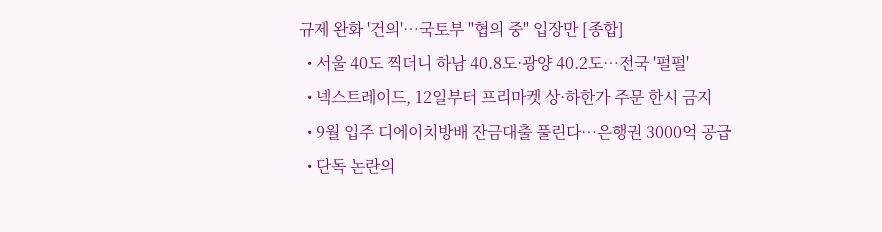규제 완화 '건의'⋯국토부 "협의 중" 입장만 [종합]
  • 서울 40도 찍더니 하남 40.8도·광양 40.2도…전국 '펄펄'
  • 넥스트레이드, 12일부터 프리마켓 상·하한가 주문 한시 금지
  • 9월 입주 디에이치방배 잔금대출 풀린다…은행권 3000억 공급
  • 단독 논란의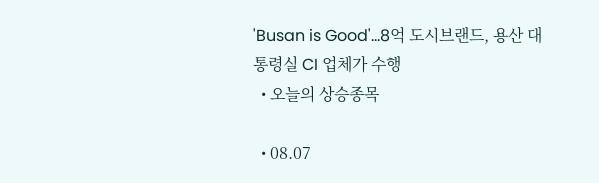'Busan is Good'…8억 도시브랜드, 용산 대통령실 CI 업체가 수행
  • 오늘의 상승종목

  • 08.07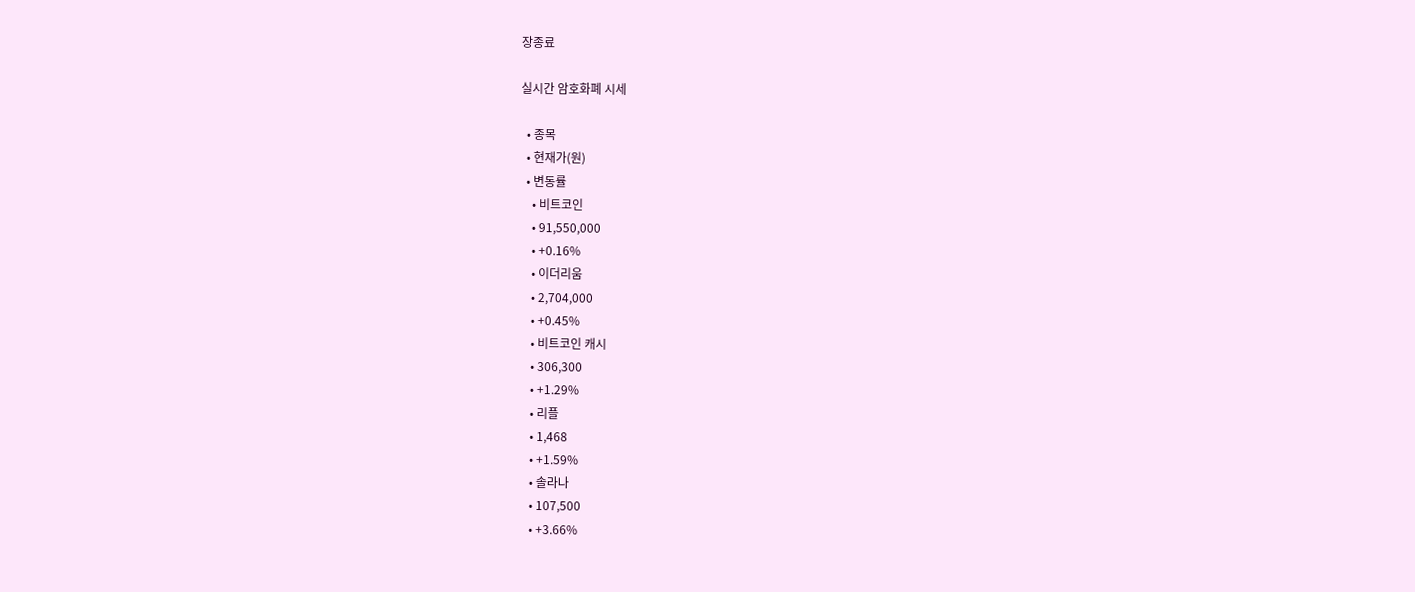장종료

실시간 암호화폐 시세

  • 종목
  • 현재가(원)
  • 변동률
    • 비트코인
    • 91,550,000
    • +0.16%
    • 이더리움
    • 2,704,000
    • +0.45%
    • 비트코인 캐시
    • 306,300
    • +1.29%
    • 리플
    • 1,468
    • +1.59%
    • 솔라나
    • 107,500
    • +3.66%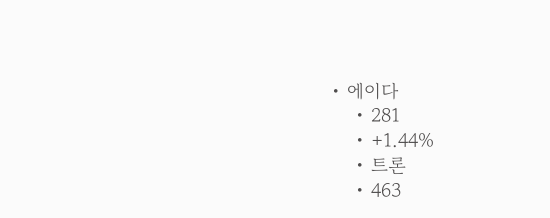• 에이다
    • 281
    • +1.44%
    • 트론
    • 463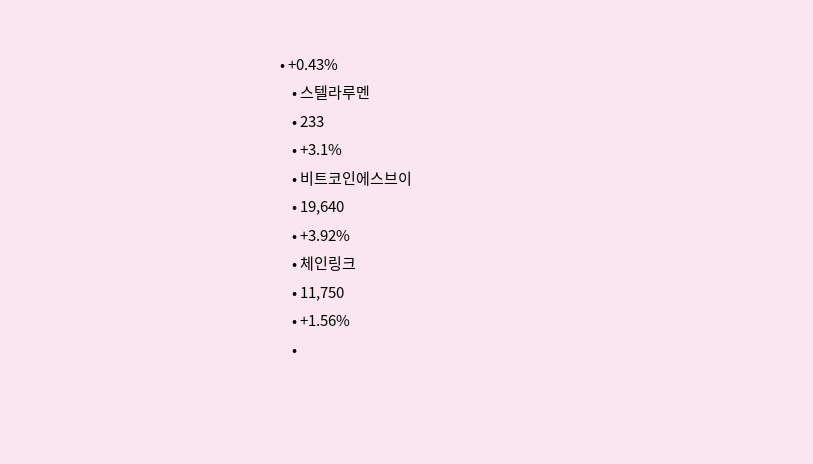• +0.43%
    • 스텔라루멘
    • 233
    • +3.1%
    • 비트코인에스브이
    • 19,640
    • +3.92%
    • 체인링크
    • 11,750
    • +1.56%
    •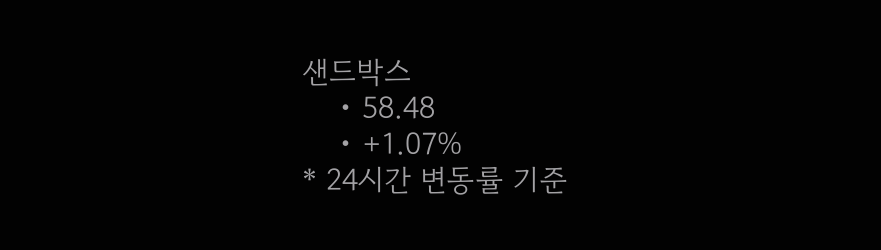샌드박스
    • 58.48
    • +1.07%
* 24시간 변동률 기준